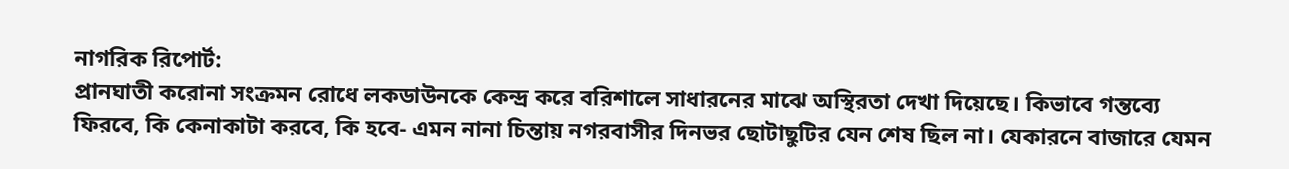নাগরিক রিপোর্ট:
প্রানঘাতী করোনা সংক্রমন রোধে লকডাউনকে কেন্দ্র করে বরিশালে সাধারনের মাঝে অস্থিরতা দেখা দিয়েছে। কিভাবে গন্তব্যে ফিরবে, কি কেনাকাটা করবে, কি হবে- এমন নানা চিন্তায় নগরবাসীর দিনভর ছোটাছুটির যেন শেষ ছিল না। যেকারনে বাজারে যেমন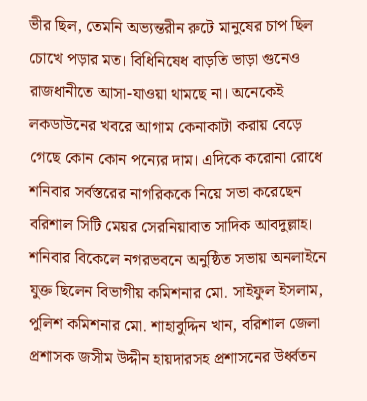ভীর ছিল, তেমনি অভ্যন্তরীন রুটে মানুষের চাপ ছিল চোখে পড়ার মত। বিধিনিষেধ বাড়তি ভাড়া গুনেও রাজধানীতে আসা-যাওয়া থামছে না। অনেকেই লকডাউনের খবরে আগাম কেনাকাটা করায় বেড়ে গেছে কোন কোন পন্যের দাম। এদিকে করোনা রোধে শনিবার সর্বস্তরের নাগরিককে নিয়ে সভা করেছেন বরিশাল সিটি মেয়র সেরনিয়াবাত সাদিক আবদুল্লাহ।
শনিবার বিকেলে নগরভবনে অনুষ্ঠিত সভায় অনলাইনে যুক্ত ছিলেন বিভাগীয় কমিশনার মো. সাইফুল ইসলাম, পুলিশ কমিশনার মো. শাহাবুদ্দিন খান, বরিশাল জেলা প্রশাসক জসীম উদ্দীন হায়দারসহ প্রশাসনের উর্ধ্বতন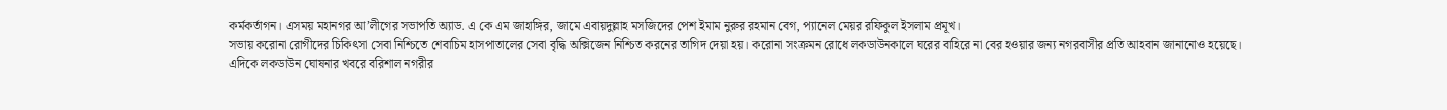কর্মকর্তাগন। এসময় মহানগর আ’লীগের সভাপতি অ্যাড. এ কে এম জাহাঙ্গির, জামে এবায়দুল্লাহ মসজিদের পেশ ইমাম নুরুর রহমান বেগ, প্যানেল মেয়র রফিকুল ইসলাম প্রমূখ।
সভায় করোনা রোগীদের চিকিৎসা সেবা নিশ্চিতে শেবাচিম হাসপাতালের সেবা বৃদ্ধি অক্সিজেন নিশ্চিত করনের তাগিদ দেয়া হয়। করোনা সংক্রমন রোধে লকডাউনকালে ঘরের বাহিরে না বের হওয়ার জন্য নগরবাসীর প্রতি আহবান জানানোও হয়েছে।
এদিকে লকডাউন ঘোষনার খবরে বরিশাল নগরীর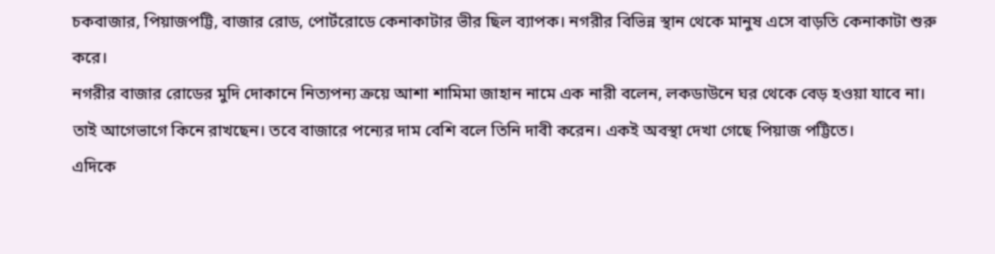চকবাজার, পিয়াজপট্টি, বাজার রোড, পোর্টরোডে কেনাকাটার ভীর ছিল ব্যাপক। নগরীর বিভিন্ন স্থান থেকে মানুষ এসে বাড়তি কেনাকাটা শুরু করে।
নগরীর বাজার রোডের মুদি দোকানে নিত্যপন্য ক্রয়ে আশা শামিমা জাহান নামে এক নারী বলেন, লকডাউনে ঘর থেকে বেড় হওয়া যাবে না। তাই আগেভাগে কিনে রাখছেন। তবে বাজারে পন্যের দাম বেশি বলে তিনি দাবী করেন। একই অবস্থা দেখা গেছে পিয়াজ পট্টিতে।
এদিকে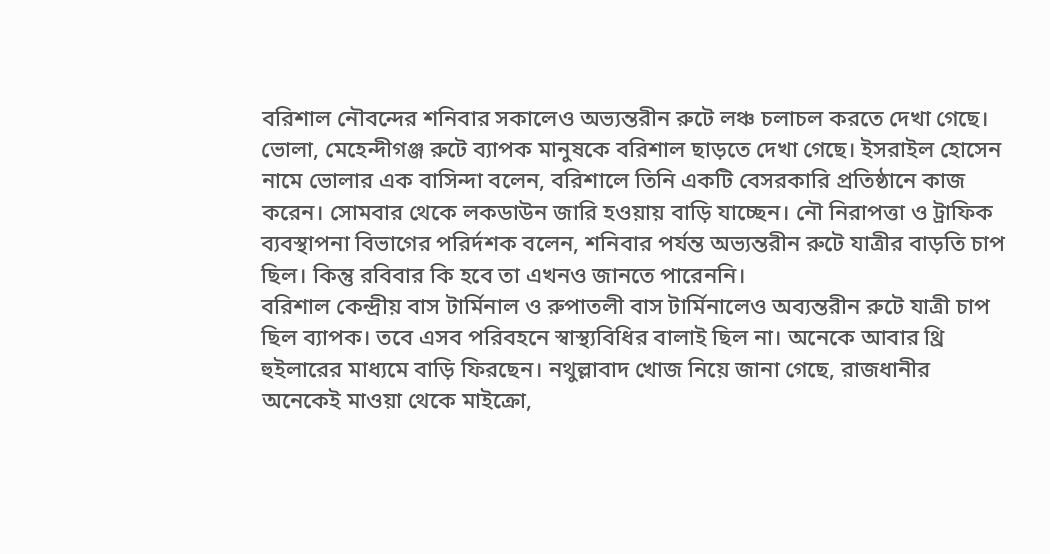বরিশাল নৌবন্দের শনিবার সকালেও অভ্যন্তরীন রুটে লঞ্চ চলাচল করতে দেখা গেছে। ভোলা, মেহেন্দীগঞ্জ রুটে ব্যাপক মানুষকে বরিশাল ছাড়তে দেখা গেছে। ইসরাইল হোসেন নামে ভোলার এক বাসিন্দা বলেন, বরিশালে তিনি একটি বেসরকারি প্রতিষ্ঠানে কাজ করেন। সোমবার থেকে লকডাউন জারি হওয়ায় বাড়ি যাচ্ছেন। নৌ নিরাপত্তা ও ট্রাফিক ব্যবস্থাপনা বিভাগের পরির্দশক বলেন, শনিবার পর্যন্ত অভ্যন্তরীন রুটে যাত্রীর বাড়তি চাপ ছিল। কিন্তু রবিবার কি হবে তা এখনও জানতে পারেননি।
বরিশাল কেন্দ্রীয় বাস টার্মিনাল ও রুপাতলী বাস টার্মিনালেও অব্যন্তরীন রুটে যাত্রী চাপ ছিল ব্যাপক। তবে এসব পরিবহনে স্বাস্থ্যবিধির বালাই ছিল না। অনেকে আবার থ্রি হুইলারের মাধ্যমে বাড়ি ফিরছেন। নথুল্লাবাদ খোজ নিয়ে জানা গেছে, রাজধানীর অনেকেই মাওয়া থেকে মাইক্রো,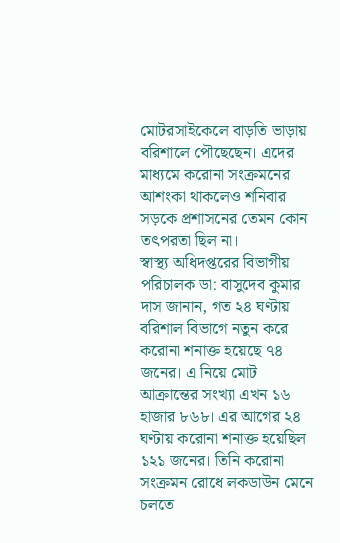মোটরসাইকেলে বাড়তি ভাড়ায় বরিশালে পৌছেছেন। এদের মাধ্যমে করোনা সংক্রমনের আশংকা থাকলেও শনিবার সড়কে প্রশাসনের তেমন কোন তৎপরতা ছিল না।
স্বাস্থ্য অধিদপ্তরের বিভাগীয় পরিচালক ডা: বাসুদেব কুমার দাস জানান, গত ২৪ ঘণ্টায় বরিশাল বিভাগে নতুন করে করোনা শনাক্ত হয়েছে ৭৪ জনের। এ নিয়ে মোট আক্রান্তের সংখ্যা এখন ১৬ হাজার ৮৬৮। এর আগের ২৪ ঘণ্টায় করোনা শনাক্ত হয়েছিল ১২১ জনের। তিনি করোনা সংক্রমন রোধে লকডাউন মেনে চলতে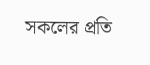সকলের প্রতি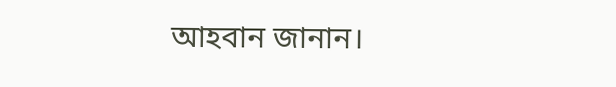আহবান জানান।